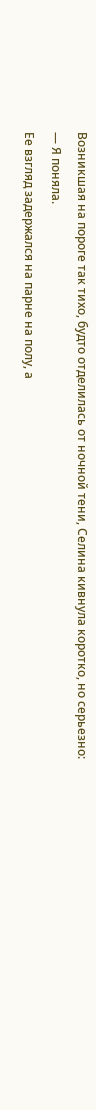Возникшая на пороге так тихо, будто отделилась от ночной тени, Селина кивнула коротко, но серьезно:
— Я поняла.
Ее взгляд задержался на парне на полу, а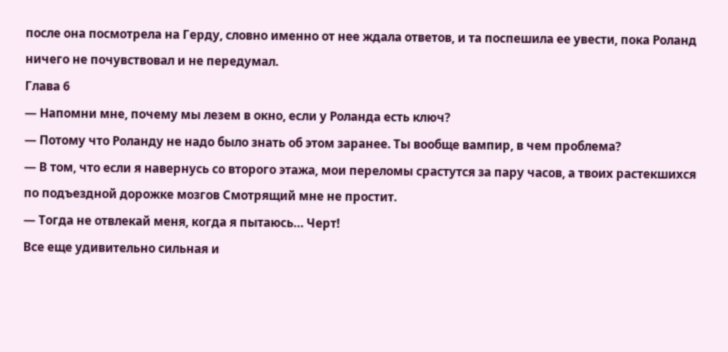после она посмотрела на Герду, словно именно от нее ждала ответов, и та поспешила ее увести, пока Роланд ничего не почувствовал и не передумал.
Глава 6
— Напомни мне, почему мы лезем в окно, если у Роланда есть ключ?
— Потому что Роланду не надо было знать об этом заранее. Ты вообще вампир, в чем проблема?
— В том, что если я навернусь со второго этажа, мои переломы срастутся за пару часов, а твоих растекшихся по подъездной дорожке мозгов Смотрящий мне не простит.
— Тогда не отвлекай меня, когда я пытаюсь… Черт!
Все еще удивительно сильная и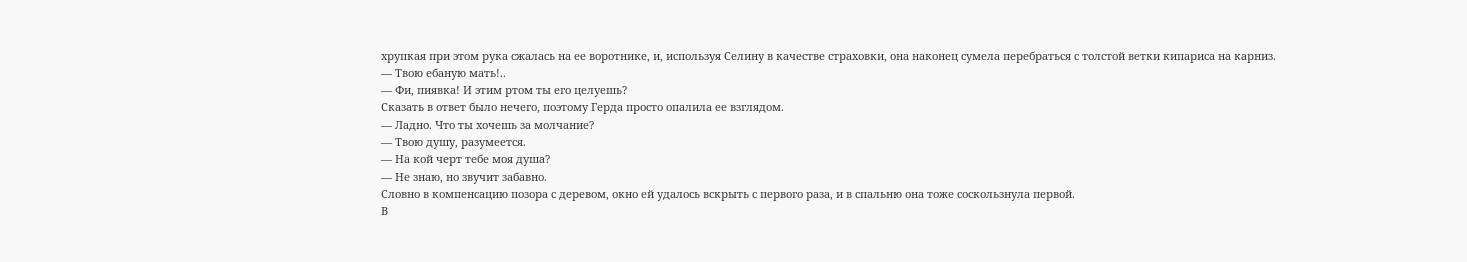хрупкая при этом рука сжалась на ее воротнике, и, используя Селину в качестве страховки, она наконец сумела перебраться с толстой ветки кипариса на карниз.
— Твою ебаную мать!..
— Фи, пиявка! И этим ртом ты его целуешь?
Сказать в ответ было нечего, поэтому Герда просто опалила ее взглядом.
— Ладно. Что ты хочешь за молчание?
— Твою душу, разумеется.
— На кой черт тебе моя душа?
— Не знаю, но звучит забавно.
Словно в компенсацию позора с деревом, окно ей удалось вскрыть с первого раза, и в спальню она тоже соскользнула первой.
В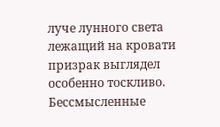луче лунного света лежащий на кровати призрак выглядел особенно тоскливо. Бессмысленные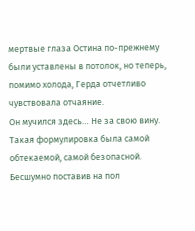мертвые глаза Остина по-прежнему были уставлены в потолок, но теперь, помимо холода, Герда отчетливо чувствовала отчаяние.
Он мучился здесь… Не за свою вину.
Такая формулировка была самой обтекаемой, самой безопасной.
Бесшумно поставив на пол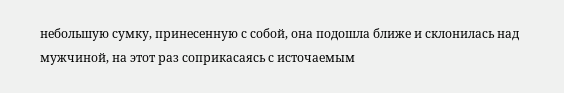небольшую сумку, принесенную с собой, она подошла ближе и склонилась над мужчиной, на этот раз соприкасаясь с источаемым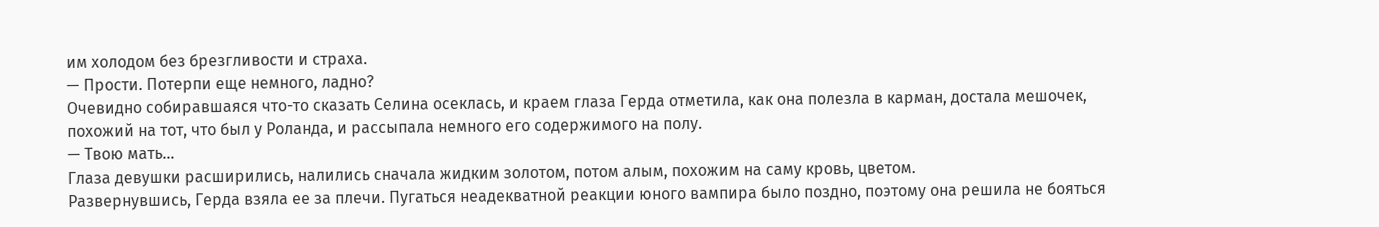им холодом без брезгливости и страха.
— Прости. Потерпи еще немного, ладно?
Очевидно собиравшаяся что-то сказать Селина осеклась, и краем глаза Герда отметила, как она полезла в карман, достала мешочек, похожий на тот, что был у Роланда, и рассыпала немного его содержимого на полу.
— Твою мать…
Глаза девушки расширились, налились сначала жидким золотом, потом алым, похожим на саму кровь, цветом.
Развернувшись, Герда взяла ее за плечи. Пугаться неадекватной реакции юного вампира было поздно, поэтому она решила не бояться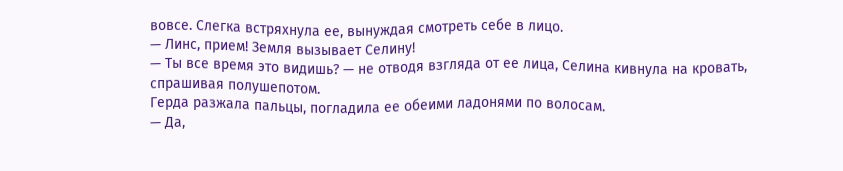вовсе. Слегка встряхнула ее, вынуждая смотреть себе в лицо.
— Линс, прием! Земля вызывает Селину!
— Ты все время это видишь? — не отводя взгляда от ее лица, Селина кивнула на кровать, спрашивая полушепотом.
Герда разжала пальцы, погладила ее обеими ладонями по волосам.
— Да,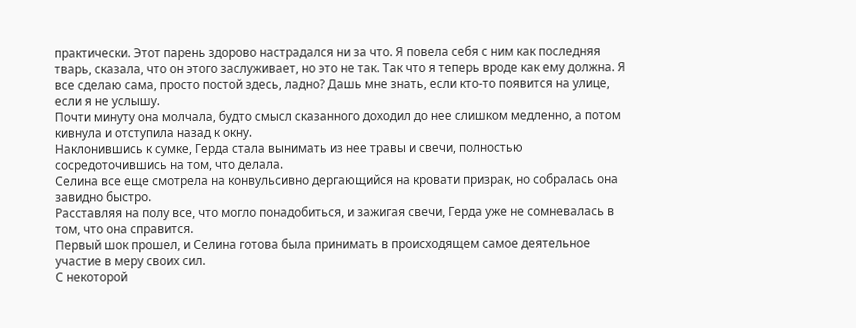практически. Этот парень здорово настрадался ни за что. Я повела себя с ним как последняя тварь, сказала, что он этого заслуживает, но это не так. Так что я теперь вроде как ему должна. Я все сделаю сама, просто постой здесь, ладно? Дашь мне знать, если кто-то появится на улице, если я не услышу.
Почти минуту она молчала, будто смысл сказанного доходил до нее слишком медленно, а потом кивнула и отступила назад к окну.
Наклонившись к сумке, Герда стала вынимать из нее травы и свечи, полностью сосредоточившись на том, что делала.
Селина все еще смотрела на конвульсивно дергающийся на кровати призрак, но собралась она завидно быстро.
Расставляя на полу все, что могло понадобиться, и зажигая свечи, Герда уже не сомневалась в том, что она справится.
Первый шок прошел, и Селина готова была принимать в происходящем самое деятельное участие в меру своих сил.
С некоторой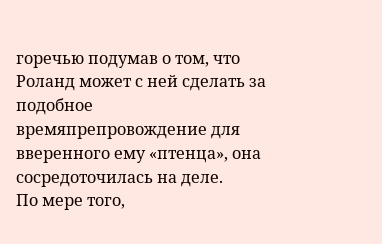горечью подумав о том, что Роланд может с ней сделать за подобное времяпрепровождение для вверенного ему «птенца», она сосредоточилась на деле.
По мере того,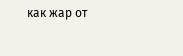как жар от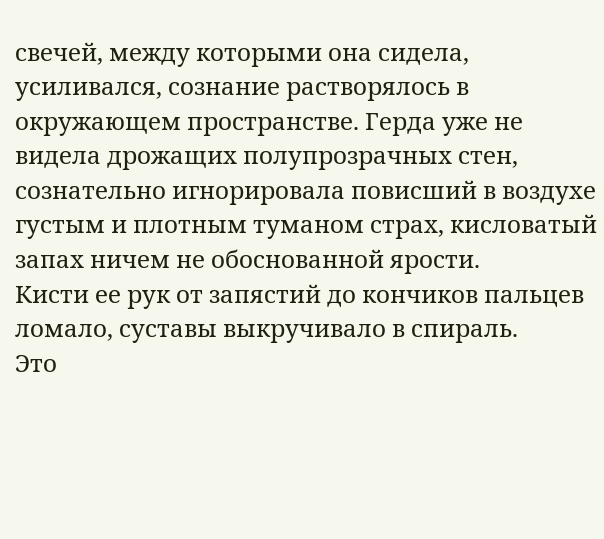свечей, между которыми она сидела, усиливался, сознание растворялось в окружающем пространстве. Герда уже не видела дрожащих полупрозрачных стен, сознательно игнорировала повисший в воздухе густым и плотным туманом страх, кисловатый запах ничем не обоснованной ярости.
Кисти ее рук от запястий до кончиков пальцев ломало, суставы выкручивало в спираль.
Это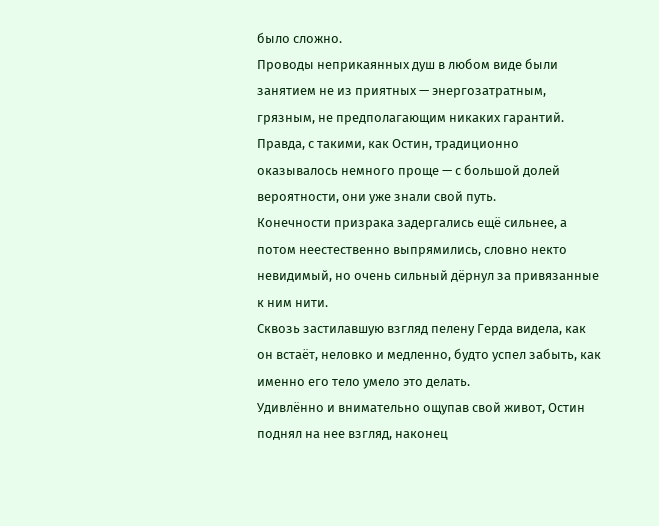было сложно.
Проводы неприкаянных душ в любом виде были занятием не из приятных — энергозатратным, грязным, не предполагающим никаких гарантий.
Правда, с такими, как Остин, традиционно оказывалось немного проще — с большой долей вероятности, они уже знали свой путь.
Конечности призрака задергались ещё сильнее, а потом неестественно выпрямились, словно некто невидимый, но очень сильный дёрнул за привязанные к ним нити.
Сквозь застилавшую взгляд пелену Герда видела, как он встаёт, неловко и медленно, будто успел забыть, как именно его тело умело это делать.
Удивлённо и внимательно ощупав свой живот, Остин поднял на нее взгляд, наконец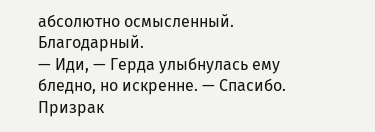абсолютно осмысленный. Благодарный.
— Иди, — Герда улыбнулась ему бледно, но искренне. — Спасибо.
Призрак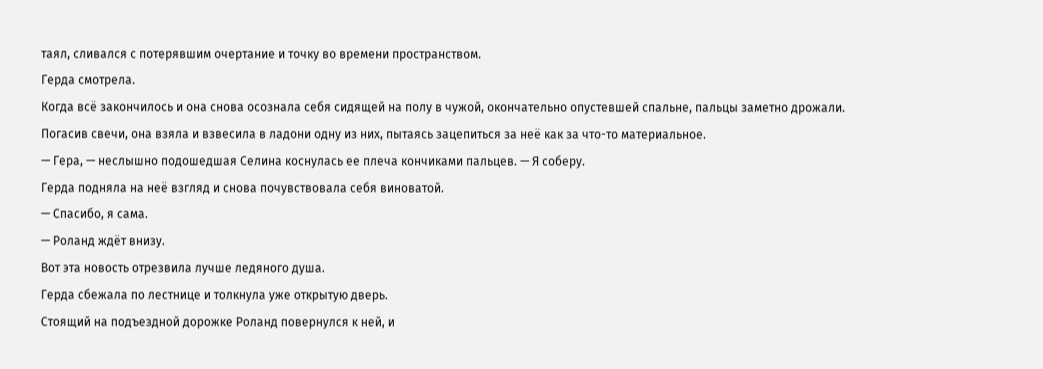таял, сливался с потерявшим очертание и точку во времени пространством.
Герда смотрела.
Когда всё закончилось и она снова осознала себя сидящей на полу в чужой, окончательно опустевшей спальне, пальцы заметно дрожали.
Погасив свечи, она взяла и взвесила в ладони одну из них, пытаясь зацепиться за неё как за что-то материальное.
— Гера, — неслышно подошедшая Селина коснулась ее плеча кончиками пальцев. — Я соберу.
Герда подняла на неё взгляд и снова почувствовала себя виноватой.
— Спасибо, я сама.
— Роланд ждёт внизу.
Вот эта новость отрезвила лучше ледяного душа.
Герда сбежала по лестнице и толкнула уже открытую дверь.
Стоящий на подъездной дорожке Роланд повернулся к ней, и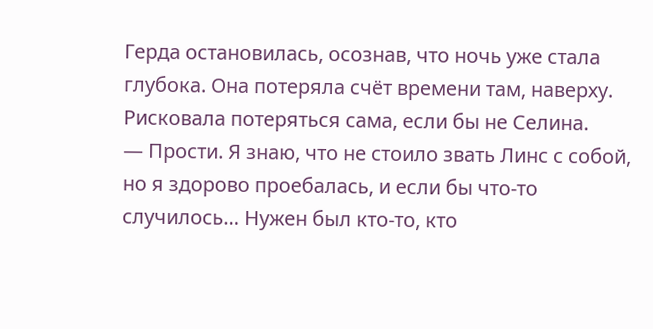Герда остановилась, осознав, что ночь уже стала глубока. Она потеряла счёт времени там, наверху. Рисковала потеряться сама, если бы не Селина.
— Прости. Я знаю, что не стоило звать Линс с собой, но я здорово проебалась, и если бы что-то случилось… Нужен был кто-то, кто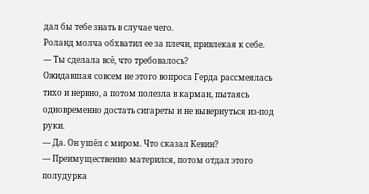дал бы тебе знать в случае чего.
Роланд молча обхватил ее за плечи, привлекая к себе.
— Ты сделала всё, что требовалось?
Ожидавшая совсем не этого вопроса Герда рассмеялась тихо и нервно, а потом полезла в карман, пытаясь одновременно достать сигареты и не вывернуться из-под руки.
— Да. Он ушёл с миром. Что сказал Кевин?
— Преимущественно матерился, потом отдал этого полудурка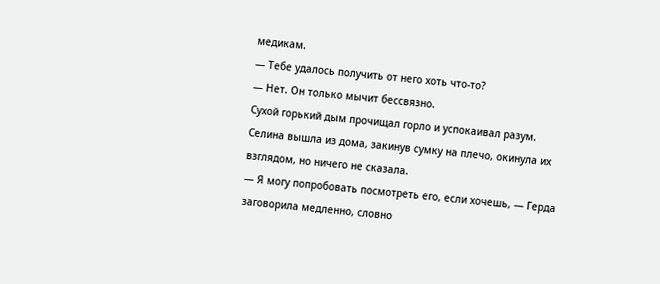медикам.
— Тебе удалось получить от него хоть что-то?
— Нет. Он только мычит бессвязно.
Сухой горький дым прочищал горло и успокаивал разум.
Селина вышла из дома, закинув сумку на плечо, окинула их взглядом, но ничего не сказала.
— Я могу попробовать посмотреть его, если хочешь, — Герда заговорила медленно, словно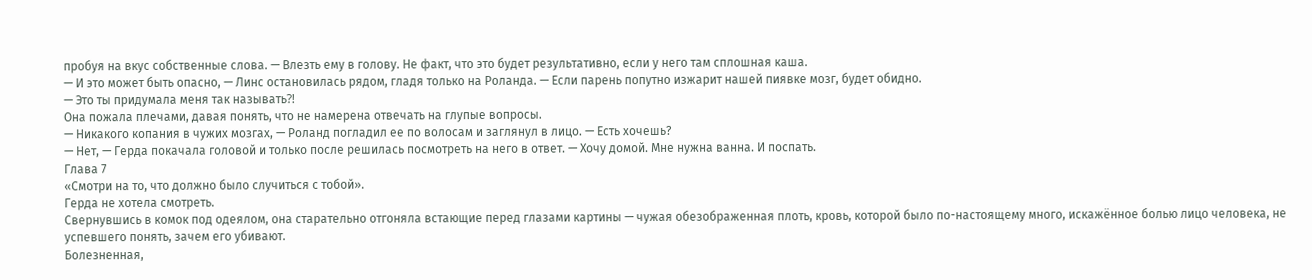пробуя на вкус собственные слова. — Влезть ему в голову. Не факт, что это будет результативно, если у него там сплошная каша.
— И это может быть опасно, — Линс остановилась рядом, гладя только на Роланда. — Если парень попутно изжарит нашей пиявке мозг, будет обидно.
— Это ты придумала меня так называть⁈
Она пожала плечами, давая понять, что не намерена отвечать на глупые вопросы.
— Никакого копания в чужих мозгах, — Роланд погладил ее по волосам и заглянул в лицо. — Есть хочешь?
— Нет, — Герда покачала головой и только после решилась посмотреть на него в ответ. — Хочу домой. Мне нужна ванна. И поспать.
Глава 7
«Смотри на то, что должно было случиться с тобой».
Герда не хотела смотреть.
Свернувшись в комок под одеялом, она старательно отгоняла встающие перед глазами картины — чужая обезображенная плоть, кровь, которой было по-настоящему много, искажённое болью лицо человека, не успевшего понять, зачем его убивают.
Болезненная,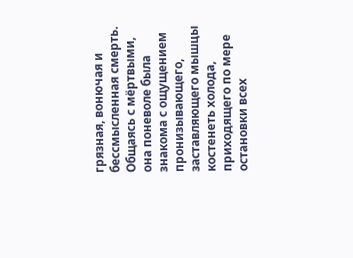грязная, вонючая и бессмысленная смерть.
Общаясь с мёртвыми, она поневоле была знакома с ощущением пронизывающего, заставляющего мышцы костенеть холода, приходящего по мере остановки всех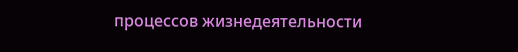процессов жизнедеятельности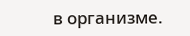в организме.